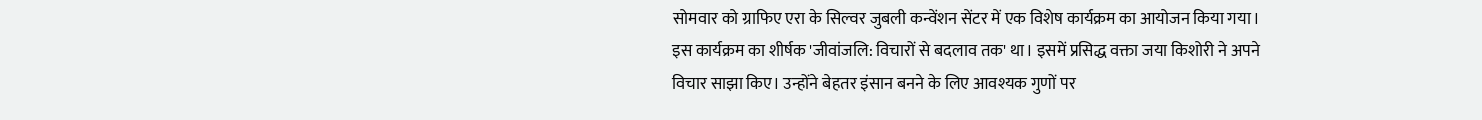सोमवार को ग्राफिए एरा के सिल्वर जुबली कन्वेंशन सेंटर में एक विशेष कार्यक्रम का आयोजन किया गया। इस कार्यक्रम का शीर्षक 'जीवांजलि: विचारों से बदलाव तक' था। इसमें प्रसिद्ध वक्ता जया किशोरी ने अपने विचार साझा किए। उन्होंने बेहतर इंसान बनने के लिए आवश्यक गुणों पर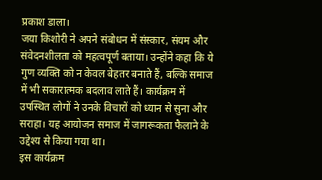प्रकाश डाला।
जया किशोरी ने अपने संबोधन में संस्कार, संयम और संवेदनशीलता को महत्वपूर्ण बताया। उन्होंने कहा कि ये गुण व्यक्ति को न केवल बेहतर बनाते हैं, बल्कि समाज में भी सकारात्मक बदलाव लाते हैं। कार्यक्रम में उपस्थित लोगों ने उनके विचारों को ध्यान से सुना और सराहा। यह आयोजन समाज में जागरूकता फैलाने के उद्देश्य से किया गया था।
इस कार्यक्रम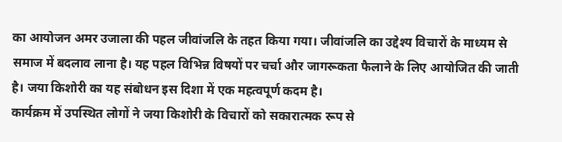का आयोजन अमर उजाला की पहल जीवांजलि के तहत किया गया। जीवांजलि का उद्देश्य विचारों के माध्यम से समाज में बदलाव लाना है। यह पहल विभिन्न विषयों पर चर्चा और जागरूकता फैलाने के लिए आयोजित की जाती है। जया किशोरी का यह संबोधन इस दिशा में एक महत्वपूर्ण कदम है।
कार्यक्रम में उपस्थित लोगों ने जया किशोरी के विचारों को सकारात्मक रूप से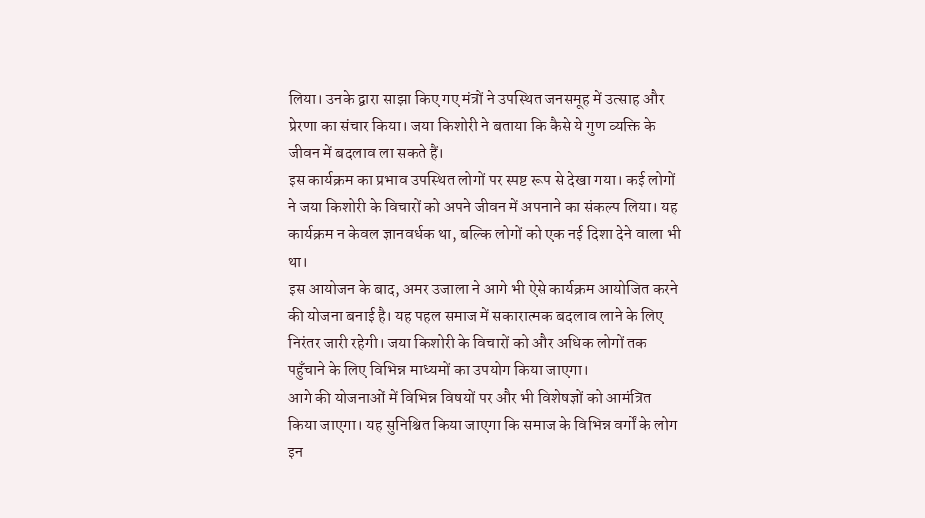लिया। उनके द्वारा साझा किए गए मंत्रों ने उपस्थित जनसमूह में उत्साह और प्रेरणा का संचार किया। जया किशोरी ने बताया कि कैसे ये गुण व्यक्ति के जीवन में बदलाव ला सकते हैं।
इस कार्यक्रम का प्रभाव उपस्थित लोगों पर स्पष्ट रूप से देखा गया। कई लोगों ने जया किशोरी के विचारों को अपने जीवन में अपनाने का संकल्प लिया। यह कार्यक्रम न केवल ज्ञानवर्धक था, बल्कि लोगों को एक नई दिशा देने वाला भी था।
इस आयोजन के बाद, अमर उजाला ने आगे भी ऐसे कार्यक्रम आयोजित करने की योजना बनाई है। यह पहल समाज में सकारात्मक बदलाव लाने के लिए निरंतर जारी रहेगी। जया किशोरी के विचारों को और अधिक लोगों तक पहुँचाने के लिए विभिन्न माध्यमों का उपयोग किया जाएगा।
आगे की योजनाओं में विभिन्न विषयों पर और भी विशेषज्ञों को आमंत्रित किया जाएगा। यह सुनिश्चित किया जाएगा कि समाज के विभिन्न वर्गों के लोग इन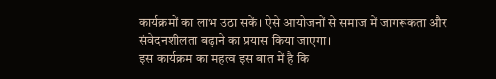कार्यक्रमों का लाभ उठा सकें। ऐसे आयोजनों से समाज में जागरूकता और संवेदनशीलता बढ़ाने का प्रयास किया जाएगा।
इस कार्यक्रम का महत्व इस बात में है कि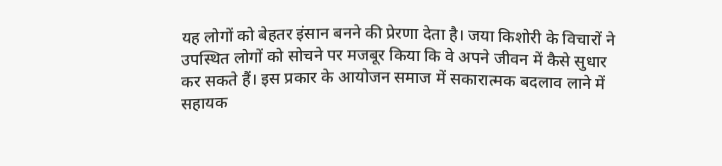यह लोगों को बेहतर इंसान बनने की प्रेरणा देता है। जया किशोरी के विचारों ने उपस्थित लोगों को सोचने पर मजबूर किया कि वे अपने जीवन में कैसे सुधार कर सकते हैं। इस प्रकार के आयोजन समाज में सकारात्मक बदलाव लाने में सहायक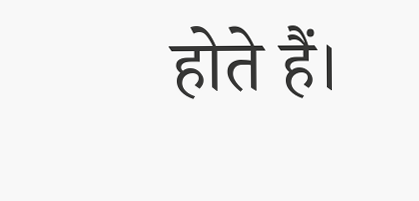होते हैं।